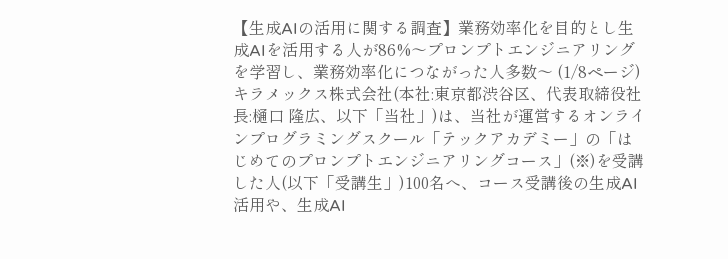【生成AIの活用に関する調査】業務効率化を目的とし生成AIを活用する人が86%〜プロンプトエンジニアリングを学習し、業務効率化につながった人多数〜 (1/8ページ)
キラメックス株式会社(本社:東京都渋谷区、代表取締役社長:樋口 隆広、以下「当社」)は、当社が運営するオンラインプログラミングスクール「テックアカデミー」の「はじめてのプロンプトエンジニアリングコース」(※)を受講した人(以下「受講生」)100名へ、コース受講後の生成AI活用や、生成AI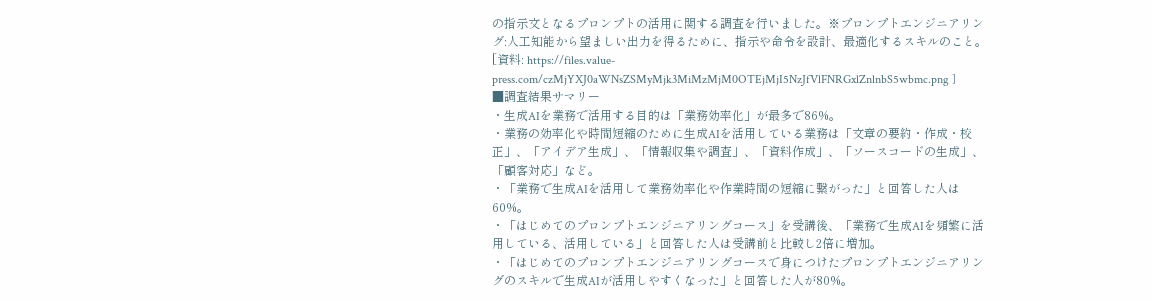の指示文となるプロンプトの活用に関する調査を行いました。※プロンプトエンジニアリング:人工知能から望ましい出力を得るために、指示や命令を設計、最適化するスキルのこと。
[資料: https://files.value-press.com/czMjYXJ0aWNsZSMyMjk3MiMzMjM0OTEjMjI5NzJfVlFNRGxlZnlnbS5wbmc.png ]
■調査結果サマリー
・生成AIを業務で活用する目的は「業務効率化」が最多で86%。
・業務の効率化や時間短縮のために生成AIを活用している業務は「文章の要約・作成・校正」、「アイデア生成」、「情報収集や調査」、「資料作成」、「ソースコードの生成」、「顧客対応」など。
・「業務で生成AIを活用して業務効率化や作業時間の短縮に繋がった」と回答した人は60%。
・「はじめてのプロンプトエンジニアリングコース」を受講後、「業務で生成AIを頻繁に活用している、活用している」と回答した人は受講前と比較し2倍に増加。
・「はじめてのプロンプトエンジニアリングコースで身につけたプロンプトエンジニアリングのスキルで生成AIが活用しやすくなった」と回答した人が80%。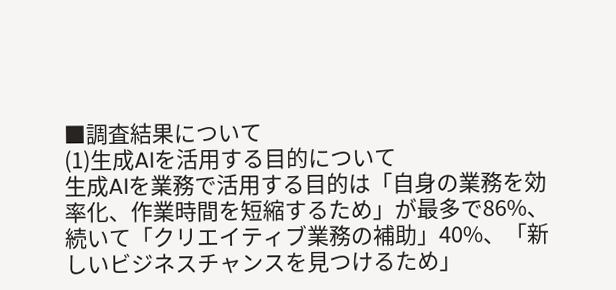■調査結果について
(1)生成AIを活用する目的について
生成AIを業務で活用する目的は「自身の業務を効率化、作業時間を短縮するため」が最多で86%、続いて「クリエイティブ業務の補助」40%、「新しいビジネスチャンスを見つけるため」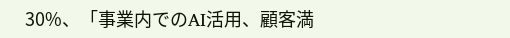30%、「事業内でのAI活用、顧客満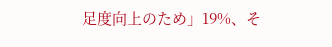足度向上のため」19%、そ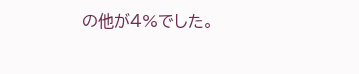の他が4%でした。